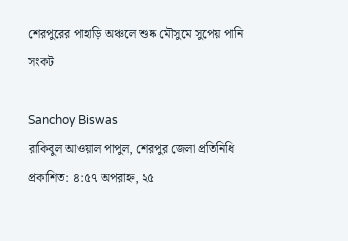শেরপুরের পাহাড়ি অঞ্চলে শুষ্ক মৌসুমে সুপেয় পানি সংকট

Sanchoy Biswas
রাকিবুল আওয়াল পাপুল, শেরপুর জেলা প্রতিনিধি
প্রকাশিত: ৪:৫৭ অপরাহ্ন, ২৫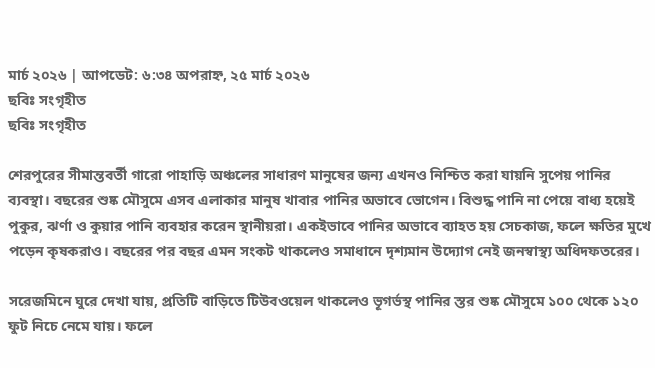মার্চ ২০২৬ | আপডেট: ৬:৩৪ অপরাহ্ন, ২৫ মার্চ ২০২৬
ছবিঃ সংগৃহীত
ছবিঃ সংগৃহীত

শেরপুরের সীমান্তবর্তী গারো পাহাড়ি অঞ্চলের সাধারণ মানুষের জন্য এখনও নিশ্চিত করা যায়নি সুপেয় পানির ব্যবস্থা। বছরের শুষ্ক মৌসুমে এসব এলাকার মানুষ খাবার পানির অভাবে ভোগেন। বিশুদ্ধ পানি না পেয়ে বাধ্য হয়েই পুকুর, ঝর্ণা ও কুয়ার পানি ব্যবহার করেন স্থানীয়রা। একইভাবে পানির অভাবে ব্যাহত হয় সেচকাজ, ফলে ক্ষতির মুখে পড়েন কৃষকরাও। বছরের পর বছর এমন সংকট থাকলেও সমাধানে দৃশ্যমান উদ্যোগ নেই জনস্বাস্থ্য অধিদফতরের।

সরেজমিনে ঘুরে দেখা যায়, প্রতিটি বাড়িতে টিউবওয়েল থাকলেও ভূগর্ভস্থ পানির স্তর শুষ্ক মৌসুমে ১০০ থেকে ১২০ ফুট নিচে নেমে যায়। ফলে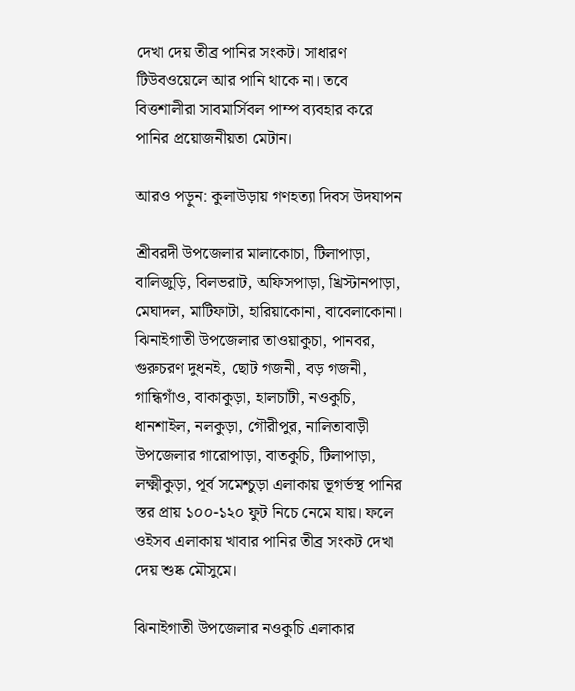দেখা দেয় তীব্র পানির সংকট। সাধারণ টিউবওয়েলে আর পানি থাকে না। তবে বিত্তশালীরা সাবমার্সিবল পাম্প ব্যবহার করে পানির প্রয়োজনীয়তা মেটান।

আরও পড়ুন: কুলাউড়ায় গণহত্যা দিবস উদযাপন

শ্রীবরদী উপজেলার মালাকোচা, টিলাপাড়া, বালিজুড়ি, বিলভরাট, অফিসপাড়া, খ্রিস্টানপাড়া, মেঘাদল, মাটিফাটা, হারিয়াকোনা, বাবেলাকোনা। ঝিনাইগাতী উপজেলার তাওয়াকুচা, পানবর, গুরুচরণ দুধনই, ছোট গজনী, বড় গজনী, গান্ধিগাঁও, বাকাকুড়া, হালচাটী, নওকুচি, ধানশাইল, নলকুড়া, গৌরীপুর, নালিতাবাড়ী উপজেলার গারোপাড়া, বাতকুচি, টিলাপাড়া, লক্ষ্মীকুড়া, পূর্ব সমেশ্চুড়া এলাকায় ভূগর্ভস্থ পানির স্তর প্রায় ১০০-১২০ ফুট নিচে নেমে যায়। ফলে ওইসব এলাকায় খাবার পানির তীব্র সংকট দেখা দেয় শুষ্ক মৌসুমে।

ঝিনাইগাতী উপজেলার নওকুচি এলাকার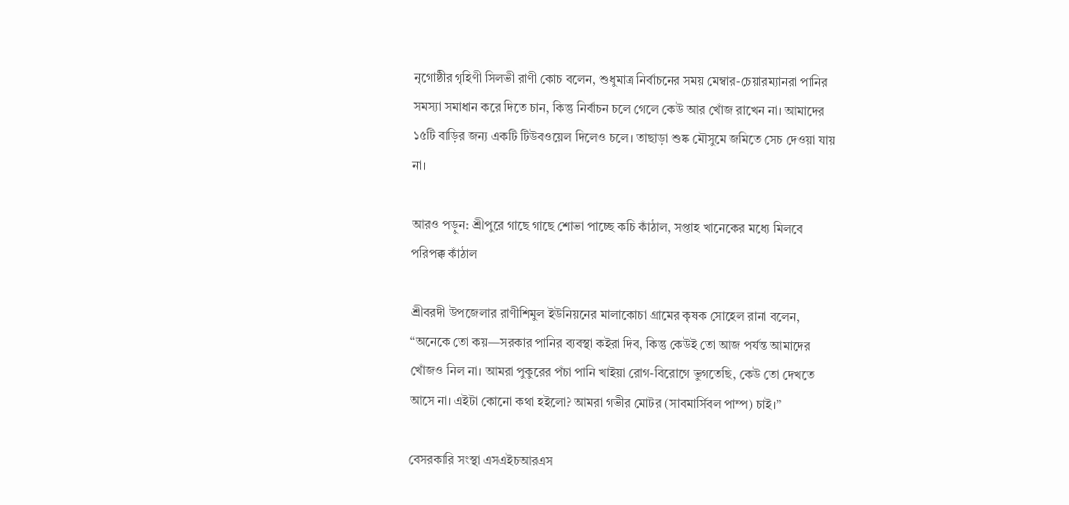নৃগোষ্ঠীর গৃহিণী সিলভী রাণী কোচ বলেন, শুধুমাত্র নির্বাচনের সময় মেম্বার-চেয়ারম্যানরা পানির সমস্যা সমাধান করে দিতে চান, কিন্তু নির্বাচন চলে গেলে কেউ আর খোঁজ রাখেন না। আমাদের ১৫টি বাড়ির জন্য একটি টিউবওয়েল দিলেও চলে। তাছাড়া শুষ্ক মৌসুমে জমিতে সেচ দেওয়া যায় না।

আরও পড়ুন: শ্রীপুরে গাছে গাছে শোভা পাচ্ছে কচি কাঁঠাল, সপ্তাহ খানেকের মধ্যে মিলবে পরিপক্ক কাঁঠাল

শ্রীবরদী উপজেলার রাণীশিমুল ইউনিয়নের মালাকোচা গ্রামের কৃষক সোহেল রানা বলেন, “অনেকে তো কয়—সরকার পানির ব্যবস্থা কইরা দিব, কিন্তু কেউই তো আজ পর্যন্ত আমাদের খোঁজও নিল না। আমরা পুকুরের পঁচা পানি খাইয়া রোগ-বিরোগে ভুগতেছি, কেউ তো দেখতে আসে না। এইটা কোনো কথা হইলো? আমরা গভীর মোটর (সাবমার্সিবল পাম্প) চাই।”

বেসরকারি সংস্থা এসএইচআরএস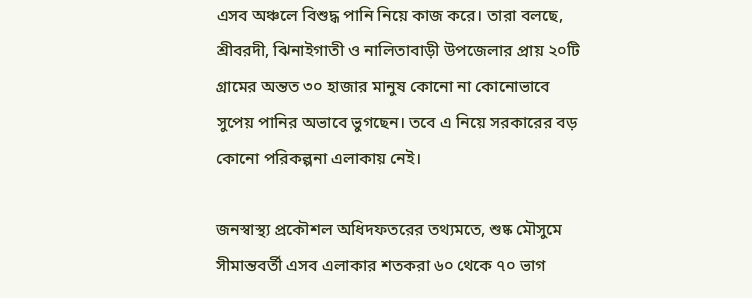এসব অঞ্চলে বিশুদ্ধ পানি নিয়ে কাজ করে। তারা বলছে, শ্রীবরদী, ঝিনাইগাতী ও নালিতাবাড়ী উপজেলার প্রায় ২০টি গ্রামের অন্তত ৩০ হাজার মানুষ কোনো না কোনোভাবে সুপেয় পানির অভাবে ভুগছেন। তবে এ নিয়ে সরকারের বড় কোনো পরিকল্পনা এলাকায় নেই।

জনস্বাস্থ্য প্রকৌশল অধিদফতরের তথ্যমতে, শুষ্ক মৌসুমে সীমান্তবর্তী এসব এলাকার শতকরা ৬০ থেকে ৭০ ভাগ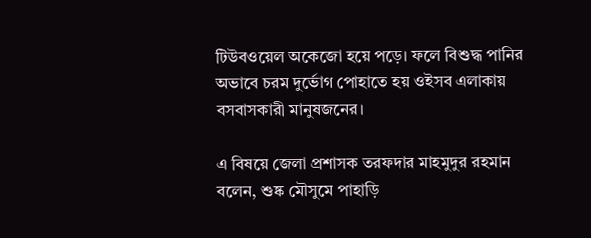টিউবওয়েল অকেজো হয়ে পড়ে। ফলে বিশুদ্ধ পানির অভাবে চরম দুর্ভোগ পোহাতে হয় ওইসব এলাকায় বসবাসকারী মানুষজনের।

এ বিষয়ে জেলা প্রশাসক তরফদার মাহমুদুর রহমান বলেন, শুষ্ক মৌসুমে পাহাড়ি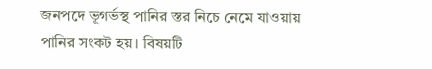জনপদে ভূগর্ভস্থ পানির স্তর নিচে নেমে যাওয়ায় পানির সংকট হয়। বিষয়টি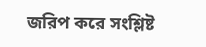জরিপ করে সংশ্লিষ্ট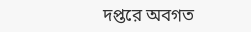দপ্তরে অবগত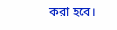করা হবে।